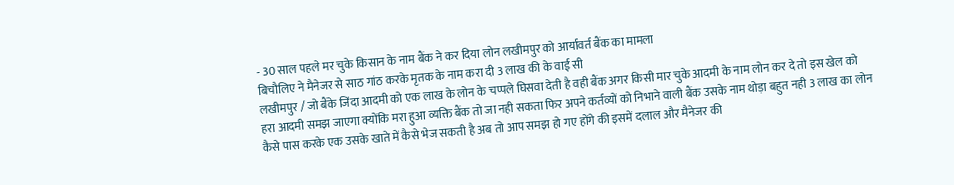- 30 साल पहले मर चुके किसान के नाम बैंक ने कर दिया लोन लखीमपुर को आर्यावर्त बैंक का मामला
बिचौलिए ने मैनेजर से साठ गांठ करके मृतक के नाम करा दी 3 लाख की के वाई सी
लखीमपुर / जो बैंके जिंदा आदमी को एक लाख के लोन के चप्पले घिसवा देती है वही बैंक अगर किसी मार चुके आदमी के नाम लोन कर दे तो इस खेल को हरा आदमी समझ जाएगा क्योंकि मरा हुआ व्यक्ति बैंक तो जा नही सकता फिर अपने कर्तव्यों को निभाने वाली बैंक उसके नाम थोड़ा बहुत नही 3 लाख का लोन कैसे पास करके एक उसके खाते में कैसे भेज सकती है अब तो आप समझ हो गए होंगे की इसमें दलाल और मैनेजर की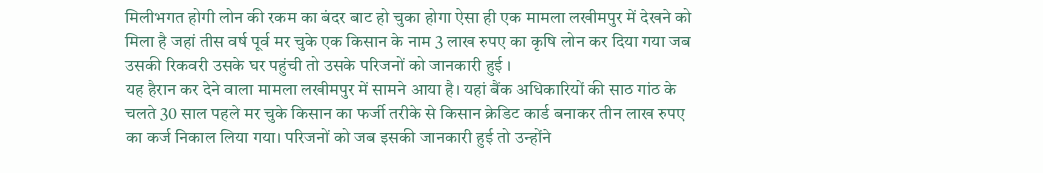मिलीभगत होगी लोन की रकम का बंदर बाट हो चुका होगा ऐसा ही एक मामला लखीमपुर में देखने को मिला है जहां तीस वर्ष पूर्व मर चुके एक किसान के नाम 3 लाख रुपए का कृषि लोन कर दिया गया जब उसकी रिकवरी उसके घर पहुंची तो उसके परिजनों को जानकारी हुई ।
यह हैरान कर देने वाला मामला लखीमपुर में सामने आया है। यहां बैंक अधिकारियों की साठ गांठ के चलते 30 साल पहले मर चुके किसान का फर्जी तरीके से किसान क्रेडिट कार्ड बनाकर तीन लाख रुपए का कर्ज निकाल लिया गया। परिजनों को जब इसकी जानकारी हुई तो उन्होंने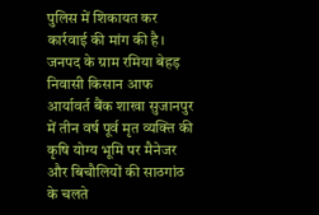पुलिस में शिकायत कर कार्रवाई की मांग की है। जनपद के ग्राम रमिया बेहड़ निवासी किसान आफ आर्यावर्त बैंक शाखा सुजानपुर में तीन वर्ष पूर्व मृत व्यक्ति की कृषि योग्य भूमि पर मैनेजर और बिचौलियों की साठगांठ के चलते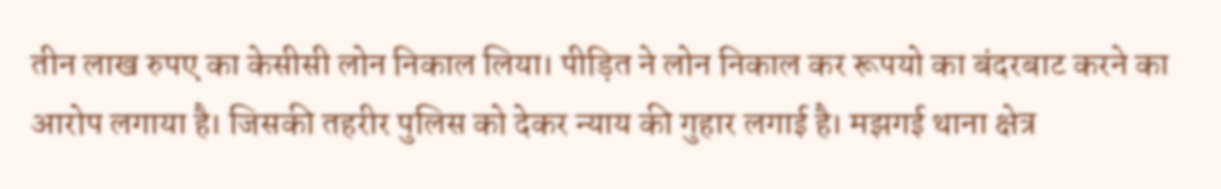तीन लाख रुपए का केसीसी लोन निकाल लिया। पीड़ित ने लोन निकाल कर रूपयो का बंदरबाट करने का आरोप लगाया है। जिसकी तहरीर पुलिस को देकर न्याय की गुहार लगाई है। मझगई थाना क्षेत्र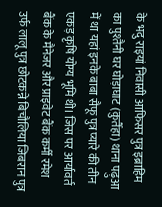के भदु राइयां निवासी आफिसर पुत्र इब्राहिम का पुश्तैनी घर घोड़ाघाट (कुर्तैहा) थाना पढ़ुआ में था यहां इनके बाबा सैफू पुत्र प्यारे की तीन एकड़ कृषि योग्य भूमि थी। जिस पर आर्यावर्त बैंक के मैनेजर और प्राइवेट बैंक कर्मी रमेश उर्फ लालू पुत्र छोटकन्ने बिचौलिया जिबरान पुत्र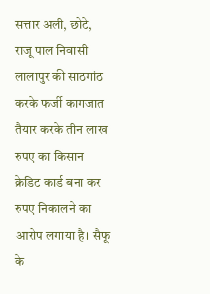सत्तार अली, छोटे, राजू पाल निवासी लालापुर की साठगांठ करके फर्जी कागजात तैयार करके तीन लाख रुपए का किसान क्रेडिट कार्ड बना कर रुपए निकालने का आरोप लगाया है। सैफू के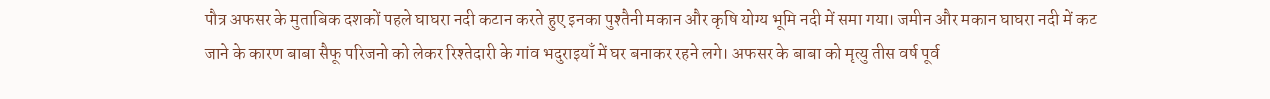पौत्र अफसर के मुताबिक दशकों पहले घाघरा नदी कटान करते हुए इनका पुश्तैनी मकान और कृषि योग्य भूमि नदी में समा गया। जमीन और मकान घाघरा नदी में कट जाने के कारण बाबा सैफू परिजनो को लेकर रिश्तेदारी के गांव भदुराइयाँ में घर बनाकर रहने लगे। अफसर के बाबा को मृत्यु तीस वर्ष पूर्व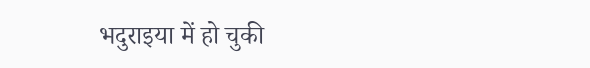भदुराइया में हो चुकी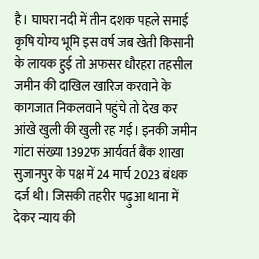है। घाघरा नदी में तीन दशक पहले समाई कृषि योग्य भूमि इस वर्ष जब खेती किसानी के लायक हुई तो अफसर धौरहरा तहसील जमीन की दाखिल खारिज करवाने के कागजात निकलवाने पहुंचे तो देख कर आंखे खुली की खुली रह गई। इनकी जमीन गांटा संख्या 1392फ आर्यवर्त बैंक शाखा सुजानपुर के पक्ष में 24 मार्च 2023 बंधक दर्ज थी। जिसकी तहरीर पढ़ुआ थाना में देकर न्याय की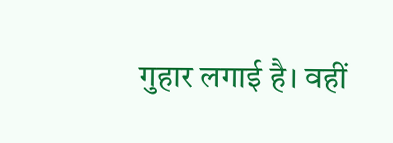गुहार लगाई है। वहीं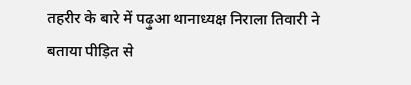तहरीर के बारे में पढ़ुआ थानाध्यक्ष निराला तिवारी ने बताया पीड़ित से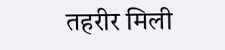तहरीर मिली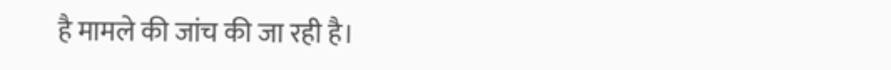है मामले की जांच की जा रही है।